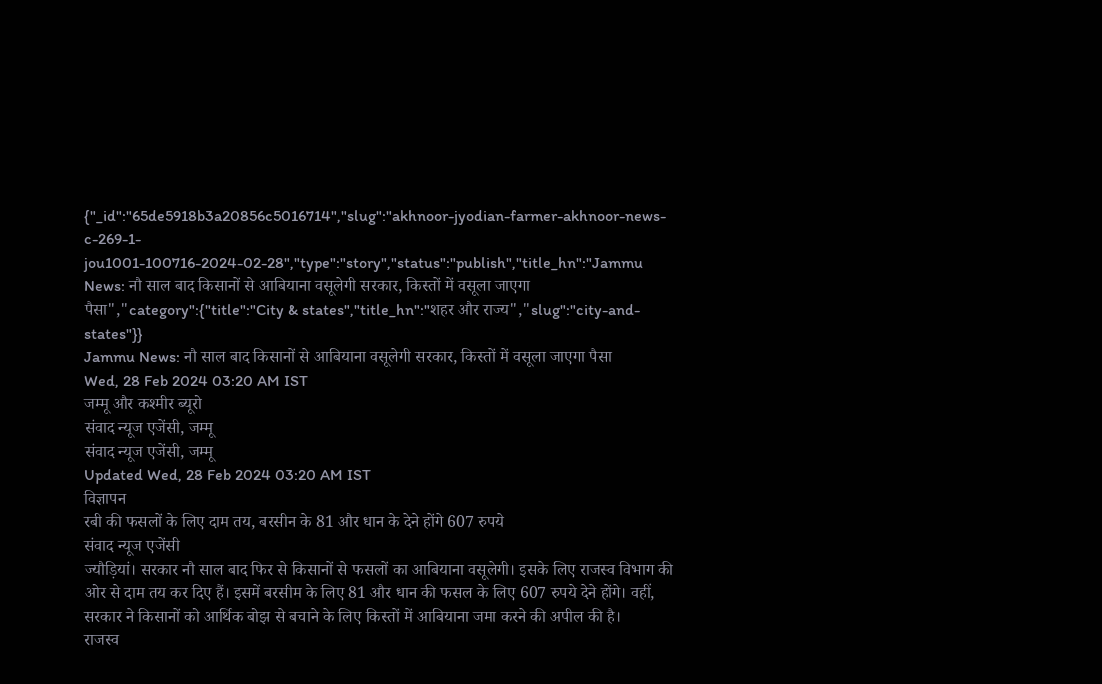{"_id":"65de5918b3a20856c5016714","slug":"akhnoor-jyodian-farmer-akhnoor-news-c-269-1-jou1001-100716-2024-02-28","type":"story","status":"publish","title_hn":"Jammu News: नौ साल बाद किसानों से आबियाना वसूलेगी सरकार, किस्तों में वसूला जाएगा पैसा","category":{"title":"City & states","title_hn":"शहर और राज्य","slug":"city-and-states"}}
Jammu News: नौ साल बाद किसानों से आबियाना वसूलेगी सरकार, किस्तों में वसूला जाएगा पैसा
Wed, 28 Feb 2024 03:20 AM IST
जम्मू और कश्मीर ब्यूरो
संवाद न्यूज एजेंसी, जम्मू
संवाद न्यूज एजेंसी, जम्मू
Updated Wed, 28 Feb 2024 03:20 AM IST
विज्ञापन
रबी की फसलों के लिए दाम तय, बरसीन के 81 और धान के देने होंगे 607 रुपये
संवाद न्यूज एजेंसी
ज्यौड़ियां। सरकार नौ साल बाद फिर से किसानों से फसलों का आबियाना वसूलेगी। इसके लिए राजस्व विभाग की ओर से दाम तय कर दिए हैं। इसमें बरसीम के लिए 81 और धान की फसल के लिए 607 रुपये देने होंगे। वहीं, सरकार ने किसानों को आर्थिक बोझ से बचाने के लिए किस्तों में आबियाना जमा करने की अपील की है।
राजस्व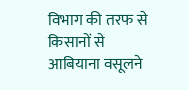विभाग की तरफ से किसानों से आबियाना वसूलने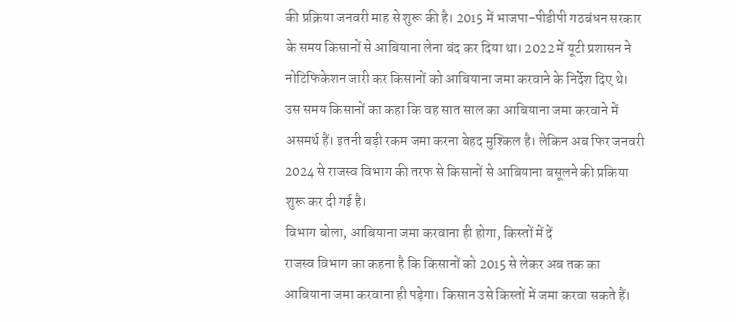की प्रक्रिया जनवरी माह से शुरू की है। 2015 में भाजपा-पीडीपी गठबंधन सरकार के समय किसानों से आबियाना लेना बंद कर दिया था। 2022 में यूटी प्रशासन ने नोटिफिकेशन जारी कर किसानों को आबियाना जमा करवाने के निर्देश दिए थे। उस समय किसानों का कहा कि वह सात साल का आबियाना जमा करवाने में असमर्थ हैं। इतनी बड़ी रकम जमा करना बेहद मुश्किल है। लेकिन अब फिर जनवरी 2024 से राजस्व विभाग की तरफ से किसानों से आबियाना बसूलने की प्रकिया शुरू कर दी गई है।
विभाग बोला, आबियाना जमा करवाना ही होगा, किस्तों में दें
राजस्व विभाग का कहना है कि किसानों को 2015 से लेकर अब तक का आबियाना जमा करवाना ही पड़ेगा। किसान उसे किस्तों में जमा करवा सकते हैं।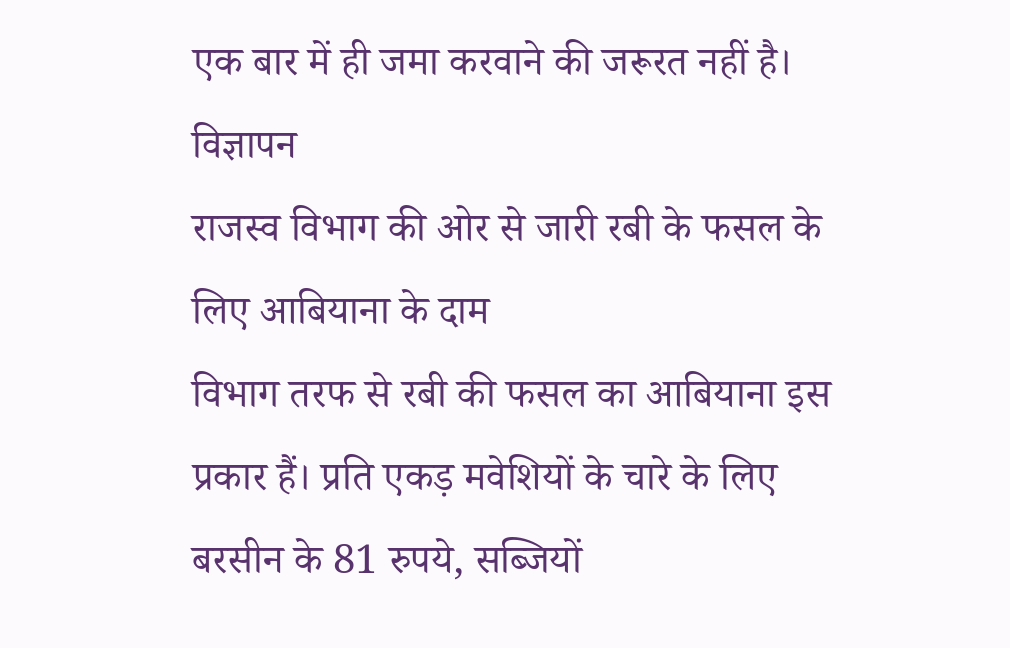एक बार में ही जमा करवाने की जरूरत नहीं है।
विज्ञापन
राजस्व विभाग की ओर से जारी रबी के फसल के लिए आबियाना के दाम
विभाग तरफ से रबी की फसल का आबियाना इस प्रकार हैं। प्रति एकड़ मवेशियों के चारे के लिए बरसीन के 81 रुपये, सब्जियों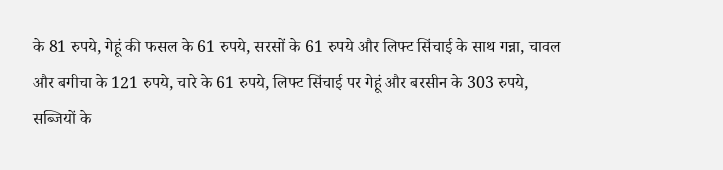के 81 रुपये, गेहूं की फसल के 61 रुपये, सरसों के 61 रुपये और लिफ्ट सिंचाई के साथ गन्ना, चावल और बगीचा के 121 रुपये, चारे के 61 रुपये, लिफ्ट सिंचाई पर गेहूं और बरसीन के 303 रुपये, सब्जियों के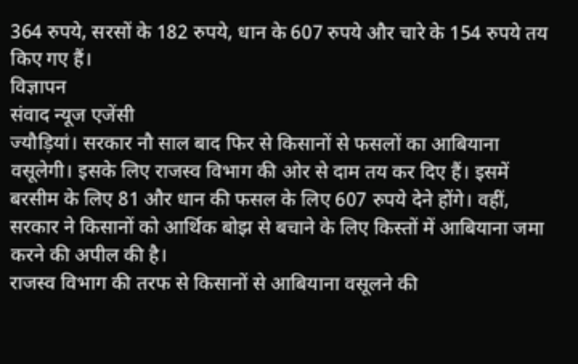364 रुपये, सरसों के 182 रुपये, धान के 607 रुपये और चारे के 154 रुपये तय किए गए हैं।
विज्ञापन
संवाद न्यूज एजेंसी
ज्यौड़ियां। सरकार नौ साल बाद फिर से किसानों से फसलों का आबियाना वसूलेगी। इसके लिए राजस्व विभाग की ओर से दाम तय कर दिए हैं। इसमें बरसीम के लिए 81 और धान की फसल के लिए 607 रुपये देने होंगे। वहीं, सरकार ने किसानों को आर्थिक बोझ से बचाने के लिए किस्तों में आबियाना जमा करने की अपील की है।
राजस्व विभाग की तरफ से किसानों से आबियाना वसूलने की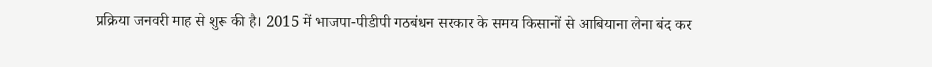प्रक्रिया जनवरी माह से शुरू की है। 2015 में भाजपा-पीडीपी गठबंधन सरकार के समय किसानों से आबियाना लेना बंद कर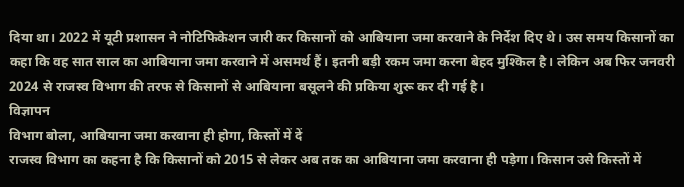दिया था। 2022 में यूटी प्रशासन ने नोटिफिकेशन जारी कर किसानों को आबियाना जमा करवाने के निर्देश दिए थे। उस समय किसानों का कहा कि वह सात साल का आबियाना जमा करवाने में असमर्थ हैं। इतनी बड़ी रकम जमा करना बेहद मुश्किल है। लेकिन अब फिर जनवरी 2024 से राजस्व विभाग की तरफ से किसानों से आबियाना बसूलने की प्रकिया शुरू कर दी गई है।
विज्ञापन
विभाग बोला, आबियाना जमा करवाना ही होगा, किस्तों में दें
राजस्व विभाग का कहना है कि किसानों को 2015 से लेकर अब तक का आबियाना जमा करवाना ही पड़ेगा। किसान उसे किस्तों में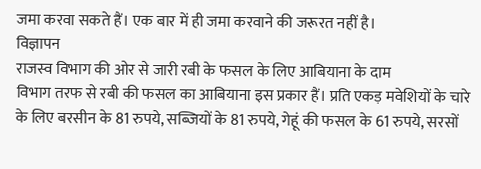जमा करवा सकते हैं। एक बार में ही जमा करवाने की जरूरत नहीं है।
विज्ञापन
राजस्व विभाग की ओर से जारी रबी के फसल के लिए आबियाना के दाम
विभाग तरफ से रबी की फसल का आबियाना इस प्रकार हैं। प्रति एकड़ मवेशियों के चारे के लिए बरसीन के 81 रुपये, सब्जियों के 81 रुपये, गेहूं की फसल के 61 रुपये, सरसों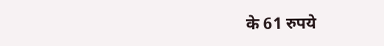के 61 रुपये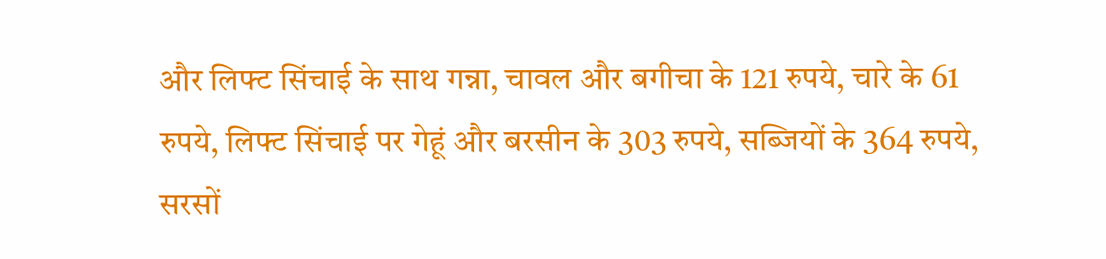और लिफ्ट सिंचाई के साथ गन्ना, चावल और बगीचा के 121 रुपये, चारे के 61 रुपये, लिफ्ट सिंचाई पर गेहूं और बरसीन के 303 रुपये, सब्जियों के 364 रुपये, सरसों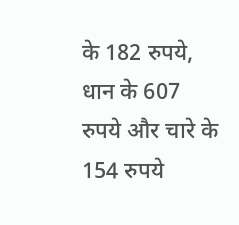के 182 रुपये, धान के 607 रुपये और चारे के 154 रुपये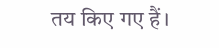तय किए गए हैं।